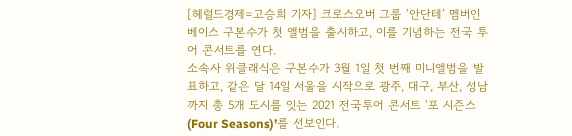[헤럴드경제=고승희 기자] 크로스오버 그룹 ‘안단테’ 멤버인 베이스 구본수가 첫 앨범을 출시하고, 이를 기념하는 전국 투어 콘서트를 연다.
소속사 위클래식은 구본수가 3월 1일 첫 번째 미니앨범을 발표하고, 같은 달 14일 서울을 시작으로 광주, 대구, 부산, 성남 까지 총 5개 도시를 잇는 2021 전국투어 콘서트 ‘포 시즌스(Four Seasons)’를 선보인다.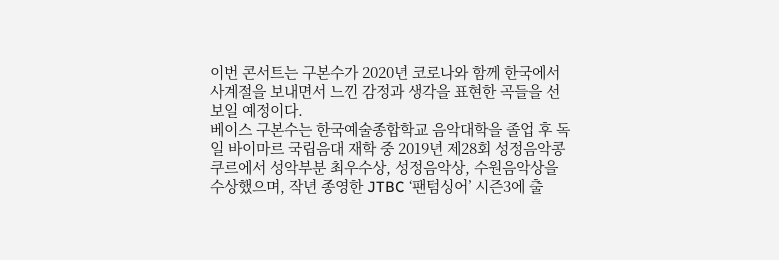이번 콘서트는 구본수가 2020년 코로나와 함께 한국에서 사계절을 보내면서 느낀 감정과 생각을 표현한 곡들을 선보일 예정이다.
베이스 구본수는 한국예술종합학교 음악대학을 졸업 후 독일 바이마르 국립음대 재학 중 2019년 제28회 성정음악콩쿠르에서 성악부분 최우수상, 성정음악상, 수원음악상을 수상했으며, 작년 종영한 JTBC ‘팬텀싱어’ 시즌3에 출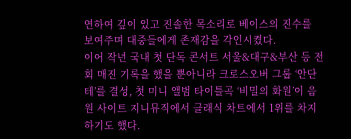연하여 깊이 있고 진솔한 목소리로 베이스의 진수를 보여주며 대중들에게 존재감을 각인시켰다.
이어 작년 국내 첫 단독 콘서트 서울&대구&부산 등 전회 매진 기록을 했을 뿐아니라 크로스오버 그룹 ‘안단테’를 결성, 첫 미니 앨범 타이틀곡 ‘비밀의 화원’이 음원 사이트 지니뮤직에서 클래식 차트에서 1위를 차지하기도 했다.